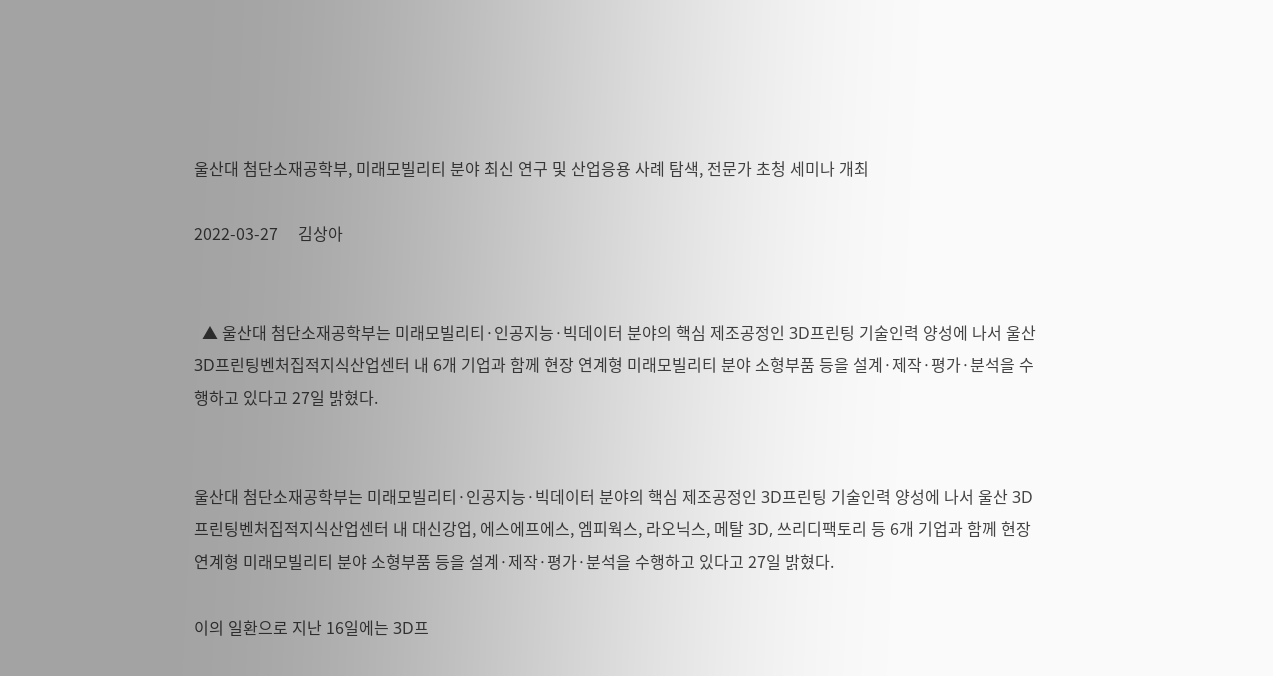울산대 첨단소재공학부, 미래모빌리티 분야 최신 연구 및 산업응용 사례 탐색, 전문가 초청 세미나 개최

2022-03-27     김상아


  ▲ 울산대 첨단소재공학부는 미래모빌리티·인공지능·빅데이터 분야의 핵심 제조공정인 3D프린팅 기술인력 양성에 나서 울산 3D프린팅벤처집적지식산업센터 내 6개 기업과 함께 현장 연계형 미래모빌리티 분야 소형부품 등을 설계·제작·평가·분석을 수행하고 있다고 27일 밝혔다.


울산대 첨단소재공학부는 미래모빌리티·인공지능·빅데이터 분야의 핵심 제조공정인 3D프린팅 기술인력 양성에 나서 울산 3D프린팅벤처집적지식산업센터 내 대신강업, 에스에프에스, 엠피웍스, 라오닉스, 메탈 3D, 쓰리디팩토리 등 6개 기업과 함께 현장 연계형 미래모빌리티 분야 소형부품 등을 설계·제작·평가·분석을 수행하고 있다고 27일 밝혔다.

이의 일환으로 지난 16일에는 3D프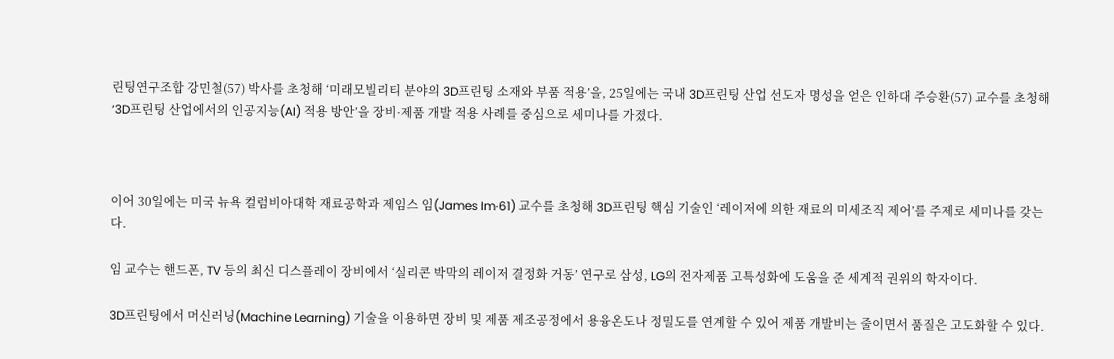린팅연구조합 강민철(57) 박사를 초청해 ‘미래모빌리티 분야의 3D프린팅 소재와 부품 적용’을, 25일에는 국내 3D프린팅 산업 선도자 명성을 얻은 인하대 주승환(57) 교수를 초청해 ‘3D프린팅 산업에서의 인공지능(AI) 적용 방안’을 장비·제품 개발 적용 사례를 중심으로 세미나를 가졌다.



이어 30일에는 미국 뉴욕 컬럼비아대학 재료공학과 제임스 임(James Im·61) 교수를 초청해 3D프린팅 핵심 기술인 ‘레이저에 의한 재료의 미세조직 제어’를 주제로 세미나를 갖는다.

임 교수는 핸드폰, TV 등의 최신 디스플레이 장비에서 ‘실리콘 박막의 레이저 결정화 거동’ 연구로 삼성, LG의 전자제품 고특성화에 도움을 준 세계적 권위의 학자이다.

3D프린팅에서 머신러닝(Machine Learning) 기술을 이용하면 장비 및 제품 제조공정에서 용융온도나 정밀도를 연계할 수 있어 제품 개발비는 줄이면서 품질은 고도화할 수 있다.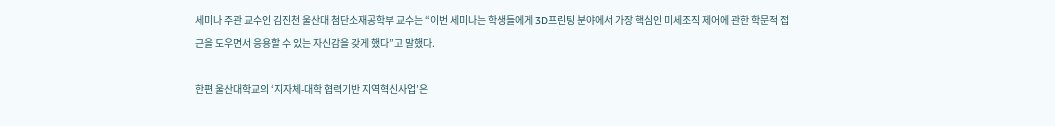세미나 주관 교수인 김진천 울산대 첨단소재공학부 교수는 “이번 세미나는 학생들에게 3D프린팅 분야에서 가장 핵심인 미세조직 제어에 관한 학문적 접근을 도우면서 응용할 수 있는 자신감을 갖게 했다”고 말했다.

한편 울산대학교의 ‘지자체-대학 협력기반 지역혁신사업’은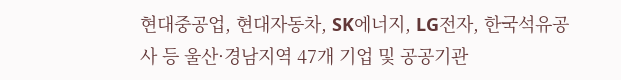현대중공업, 현대자동차, SK에너지, LG전자, 한국석유공사 등 울산·경남지역 47개 기업 및 공공기관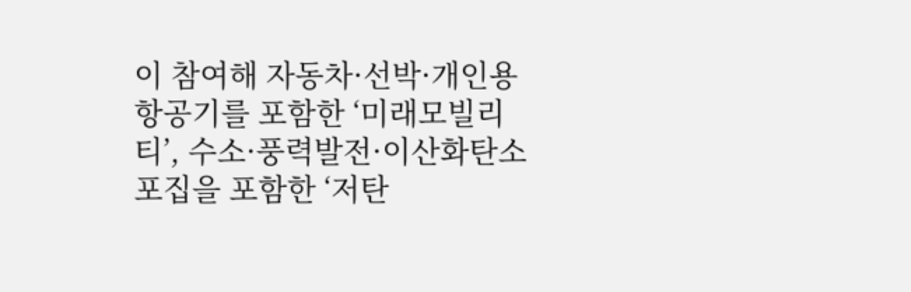이 참여해 자동차·선박·개인용 항공기를 포함한 ‘미래모빌리티’, 수소·풍력발전·이산화탄소포집을 포함한 ‘저탄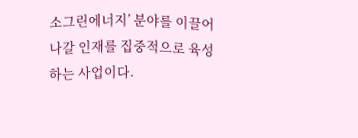소그린에너지’ 분야를 이끌어나갈 인재를 집중적으로 육성하는 사업이다.